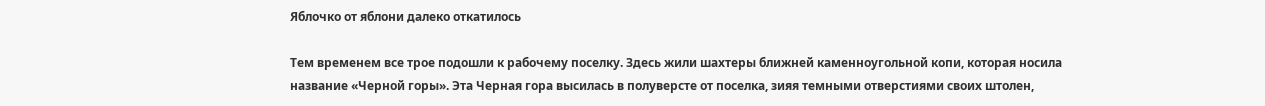Яблочко от яблони далеко откатилось

Тем временем все трое подошли к рабочему поселку. Здесь жили шахтеры ближней каменноугольной копи, которая носила название «Черной горы». Эта Черная гора высилась в полуверсте от поселка, зияя темными отверстиями своих штолен,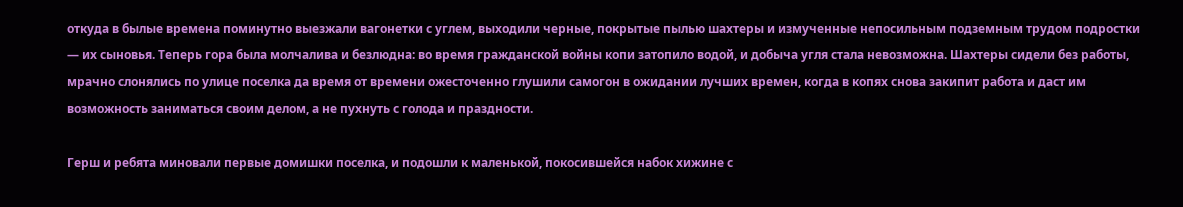откуда в былые времена поминутно выезжали вагонетки с углем, выходили черные, покрытые пылью шахтеры и измученные непосильным подземным трудом подростки — их сыновья. Теперь гора была молчалива и безлюдна: во время гражданской войны копи затопило водой, и добыча угля стала невозможна. Шахтеры сидели без работы, мрачно слонялись по улице поселка да время от времени ожесточенно глушили самогон в ожидании лучших времен, когда в копях снова закипит работа и даст им возможность заниматься своим делом, а не пухнуть с голода и праздности.

Герш и ребята миновали первые домишки поселка, и подошли к маленькой, покосившейся набок хижине с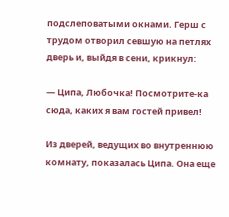подслеповатыми окнами. Герш с трудом отворил севшую на петлях дверь и, выйдя в сени, крикнул:

— Ципа, Любочка! Посмотрите-ка сюда, каких я вам гостей привел!

Из дверей, ведущих во внутреннюю комнату, показалась Ципа. Она еще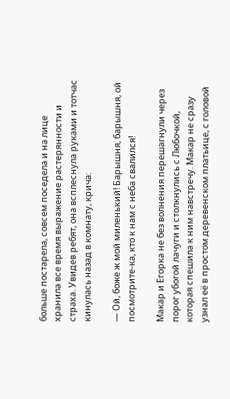больше постарела, совсем поседела и на лице хранила все время выражение растерянности и страха. Увидев ребят, она всплеснула руками и тотчас кинулась назад в комнату, крича:

— Ой, боже ж мой миленький! Барышня, барышня, ой посмотрите-ка, кто к нам с неба свалился!

Макар и Егорка не без волнения перешагнули через порог убогой лачуги и столкнулись с Любочкой, которая спешила к ним навстречу. Макар не сразу узнал её в простом деревенском платьице, с головой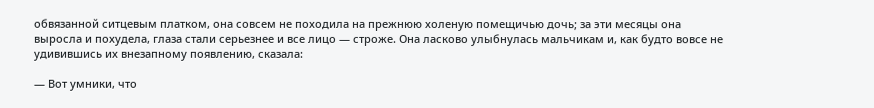обвязанной ситцевым платком, она совсем не походила на прежнюю холеную помещичью дочь; за эти месяцы она выросла и похудела, глаза стали серьезнее и все лицо — строже. Она ласково улыбнулась мальчикам и, как будто вовсе не удивившись их внезапному появлению, сказала:

— Вот умники, что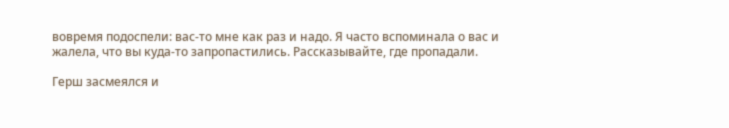вовремя подоспели: вас-то мне как раз и надо. Я часто вспоминала о вас и жалела, что вы куда-то запропастились. Рассказывайте, где пропадали.

Герш засмеялся и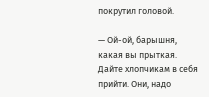покрутил головой.

— Ой-ой, барышня, какая вы прыткая. Дайте хлопчикам в себя прийти. Они, надо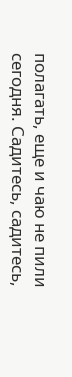полагать, еще и чаю не пили сегодня. Садитесь, садитесь,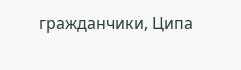гражданчики, Ципа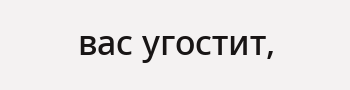вас угостит,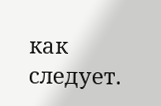как следует.